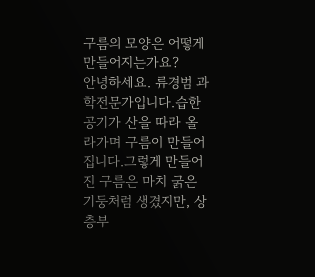구름의 모양은 어떻게 만들어지는가요?
안녕하세요. 류경범 과학전문가입니다.습한 공기가 산을 따라 올라가며 구름이 만들어집니다.그렇게 만들어진 구름은 마치 굵은 기둥처럼 생겼지만, 상층부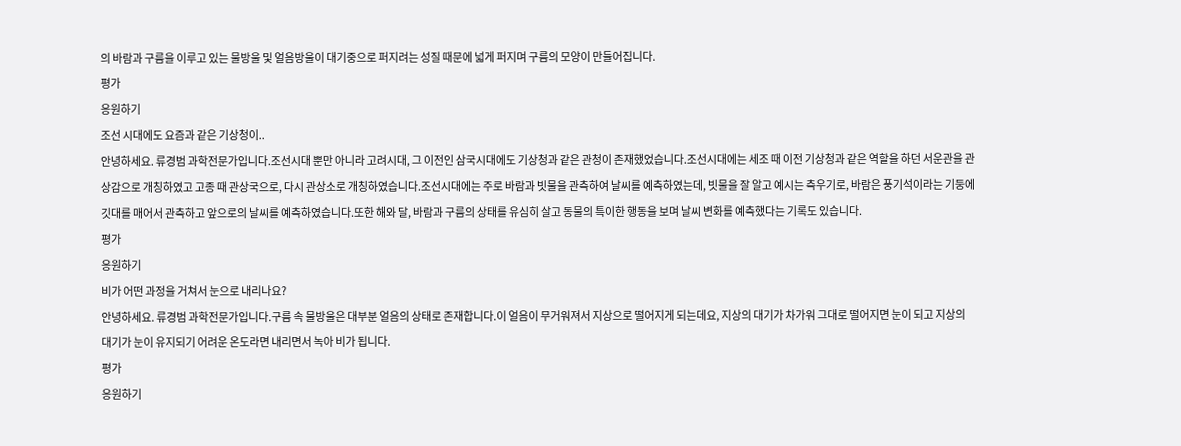의 바람과 구름을 이루고 있는 물방울 및 얼음방울이 대기중으로 퍼지려는 성질 때문에 넓게 퍼지며 구름의 모양이 만들어집니다.
평가
응원하기
조선 시대에도 요즘과 같은 기상청이..
안녕하세요. 류경범 과학전문가입니다.조선시대 뿐만 아니라 고려시대, 그 이전인 삼국시대에도 기상청과 같은 관청이 존재했었습니다.조선시대에는 세조 때 이전 기상청과 같은 역할을 하던 서운관을 관상감으로 개칭하였고 고종 때 관상국으로, 다시 관상소로 개칭하였습니다.조선시대에는 주로 바람과 빗물을 관측하여 날씨를 예측하였는데, 빗물을 잘 알고 예시는 측우기로, 바람은 풍기석이라는 기둥에 깃대를 매어서 관측하고 앞으로의 날씨를 예측하였습니다.또한 해와 달, 바람과 구름의 상태를 유심히 살고 동물의 특이한 행동을 보며 날씨 변화를 예측했다는 기록도 있습니다.
평가
응원하기
비가 어떤 과정을 거쳐서 눈으로 내리나요?
안녕하세요. 류경범 과학전문가입니다.구름 속 물방울은 대부분 얼음의 상태로 존재합니다.이 얼음이 무거워져서 지상으로 떨어지게 되는데요, 지상의 대기가 차가워 그대로 떨어지면 눈이 되고 지상의 대기가 눈이 유지되기 어려운 온도라면 내리면서 녹아 비가 됩니다.
평가
응원하기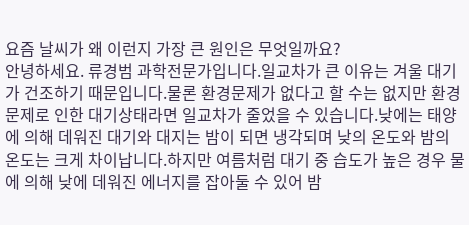요즘 날씨가 왜 이런지 가장 큰 원인은 무엇일까요?
안녕하세요. 류경범 과학전문가입니다.일교차가 큰 이유는 겨울 대기가 건조하기 때문입니다.물론 환경문제가 없다고 할 수는 없지만 환경문제로 인한 대기상태라면 일교차가 줄었을 수 있습니다.낮에는 태양에 의해 데워진 대기와 대지는 밤이 되면 냉각되며 낮의 온도와 밤의 온도는 크게 차이납니다.하지만 여름처럼 대기 중 습도가 높은 경우 물에 의해 낮에 데워진 에너지를 잡아둘 수 있어 밤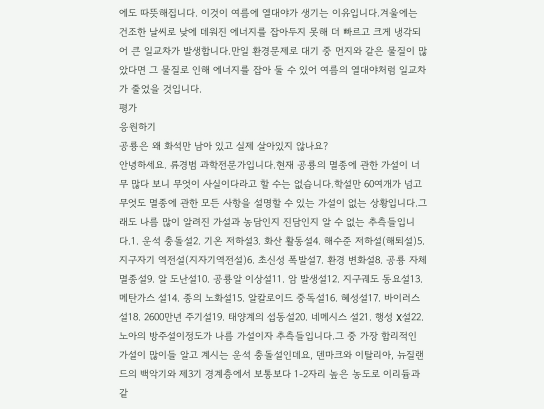에도 따뜻해집니다. 이것이 여름에 열대야가 생기는 이유입니다.겨울에는 건조한 날씨로 낮에 데워진 에너지를 잡아두지 못해 더 빠르고 크게 냉각되어 큰 일교차가 발생합니다.만일 환경문제로 대기 중 먼지와 같은 물질이 많았다면 그 물질로 인해 에너지를 잡아 둘 수 있어 여름의 열대야처럼 일교차가 줄었을 것입니다.
평가
응원하기
공룡은 왜 화석만 남아 있고 실제 살아있지 않나요?
안녕하세요. 류경범 과학전문가입니다.현재 공룡의 멸종에 관한 가설이 너무 많다 보니 무엇이 사실이다라고 할 수는 없습니다.학설만 60여개가 넘고 무엇도 멸종에 관한 모든 사항을 설명할 수 있는 가설이 없는 상황입니다.그래도 나름 많이 알려진 가설과 농담인지 진담인지 알 수 없는 추측들입니다.1. 운석 충돌설2. 기온 저하설3. 화산 활동설4. 해수준 저하설(해퇴설)5. 지구자기 역전설(지자기역전설)6. 초신성 폭발설7. 환경 변화설8. 공룡 자체 멸종설9. 알 도난설10. 공룡알 이상설11. 암 발생설12. 지구궤도 동요설13. 메탄가스 설14. 종의 노화설15. 알칼로이드 중독설16. 혜성설17. 바이러스설18. 2600만년 주기설19. 태양계의 섭동설20. 네메시스 설21. 행성 X설22. 노아의 방주설이정도가 나름 가설이자 추측들입니다.그 중 가장 합리적인 가설이 많이들 알고 계시는 운석 충돌설인데요, 덴마크와 이탈리아, 뉴질랜드의 백악기와 제3기 경계층에서 보통보다 1-2자리 높은 농도로 이리듐과 같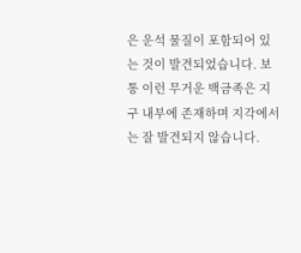은 운석 물질이 포함되어 있는 것이 발견되었습니다. 보통 이런 무거운 백금족은 지구 내부에 존재하며 지각에서는 잘 발견되지 않습니다.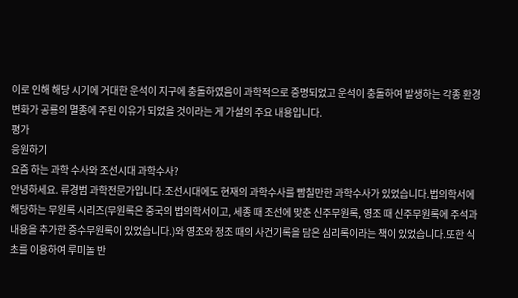이로 인해 해당 시기에 거대한 운석이 지구에 충돌하였음이 과학적으로 증명되었고 운석이 충돌하여 발생하는 각종 환경 변화가 공룡의 멸종에 주된 이유가 되었을 것이라는 게 가설의 주요 내용입니다.
평가
응원하기
요즘 하는 과학 수사와 조선시대 과학수사?
안녕하세요. 류경범 과학전문가입니다.조선시대에도 현재의 과학수사를 빰칠만한 과학수사가 있었습니다.법의학서에 해당하는 무원록 시리즈(무원록은 중국의 법의학서이고, 세종 때 조선에 맞춘 신주무원록, 영조 때 신주무원록에 주석과 내용을 추가한 증수무원록이 있었습니다.)와 영조와 정조 때의 사건기록을 담은 심리록이라는 책이 있었습니다.또한 식초를 이용하여 루미놀 반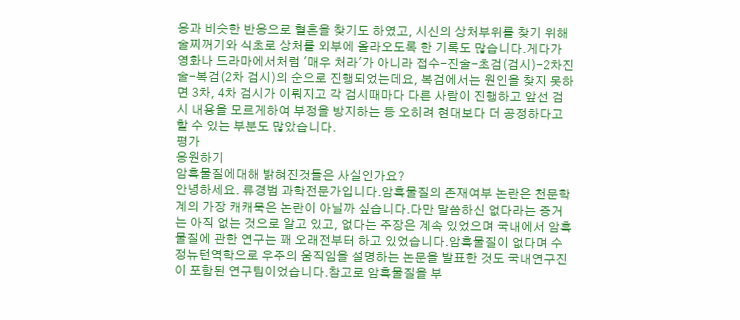응과 비슷한 반응으로 혈흔을 찾기도 하였고, 시신의 상처부위를 찾기 위해 술찌꺼기와 식초로 상처를 외부에 올라오도록 한 기록도 많습니다.게다가 영화나 드라마에서처럼 '매우 처라'가 아니라 접수-진술-초검(검시)-2차진술-복검(2차 검시)의 순으로 진행되었는데요, 복검에서는 원인을 찾지 못하면 3차, 4차 검시가 이뤄지고 각 검시때마다 다른 사람이 진행하고 앞선 검시 내용을 모르게하여 부정을 방지하는 등 오히려 현대보다 더 공정하다고 할 수 있는 부분도 많았습니다.
평가
응원하기
암흑물질에대해 밝혀진것들은 사실인가요?
안녕하세요. 류경범 과학전문가입니다.암흑물질의 존재여부 논란은 천문학계의 가장 캐캐묵은 논란이 아닐까 싶습니다.다만 말씀하신 없다라는 증거는 아직 없는 것으로 알고 있고, 없다는 주장은 계속 있었으며 국내에서 암흑물질에 관한 연구는 꽤 오래전부터 하고 있었습니다.암흑물질이 없다며 수정뉴턴역학으로 우주의 움직임을 설명하는 논문을 발표한 것도 국내연구진이 포함된 연구팀이었습니다.참고로 암흑물질을 부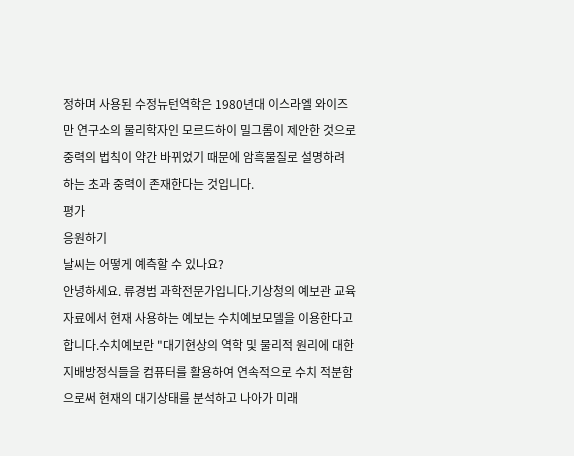정하며 사용된 수정뉴턴역학은 1980년대 이스라엘 와이즈만 연구소의 물리학자인 모르드하이 밀그롬이 제안한 것으로 중력의 법칙이 약간 바뀌었기 때문에 암흑물질로 설명하려 하는 초과 중력이 존재한다는 것입니다.
평가
응원하기
날씨는 어떻게 예측할 수 있나요?
안녕하세요. 류경범 과학전문가입니다.기상청의 예보관 교육자료에서 현재 사용하는 예보는 수치예보모델을 이용한다고 합니다.수치예보란 "대기현상의 역학 및 물리적 원리에 대한 지배방정식들을 컴퓨터를 활용하여 연속적으로 수치 적분함으로써 현재의 대기상태를 분석하고 나아가 미래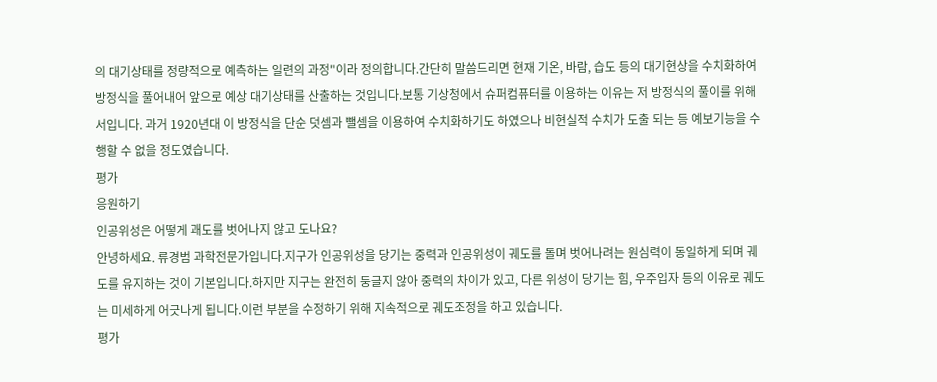의 대기상태를 정량적으로 예측하는 일련의 과정"이라 정의합니다.간단히 말씀드리면 현재 기온, 바람, 습도 등의 대기현상을 수치화하여 방정식을 풀어내어 앞으로 예상 대기상태를 산출하는 것입니다.보통 기상청에서 슈퍼컴퓨터를 이용하는 이유는 저 방정식의 풀이를 위해서입니다. 과거 1920년대 이 방정식을 단순 덧셈과 뺄셈을 이용하여 수치화하기도 하였으나 비현실적 수치가 도출 되는 등 예보기능을 수행할 수 없을 정도였습니다.
평가
응원하기
인공위성은 어떻게 괘도를 벗어나지 않고 도나요?
안녕하세요. 류경범 과학전문가입니다.지구가 인공위성을 당기는 중력과 인공위성이 궤도를 돌며 벗어나려는 원심력이 동일하게 되며 궤도를 유지하는 것이 기본입니다.하지만 지구는 완전히 둥글지 않아 중력의 차이가 있고, 다른 위성이 당기는 힘, 우주입자 등의 이유로 궤도는 미세하게 어긋나게 됩니다.이런 부분을 수정하기 위해 지속적으로 궤도조정을 하고 있습니다.
평가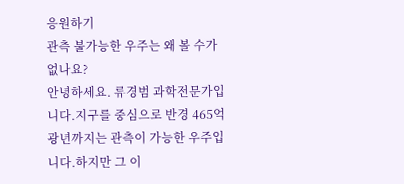응원하기
관측 불가능한 우주는 왜 볼 수가 없나요?
안녕하세요. 류경범 과학전문가입니다.지구를 중심으로 반경 465억 광년까지는 관측이 가능한 우주입니다.하지만 그 이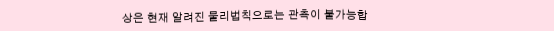상은 현재 알려진 물리법칙으로는 관측이 불가능합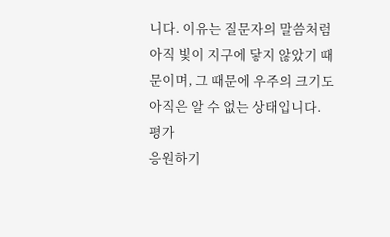니다. 이유는 질문자의 말씀처럼 아직 빛이 지구에 닿지 않았기 때문이며, 그 때문에 우주의 크기도 아직은 알 수 없는 상태입니다.
평가
응원하기